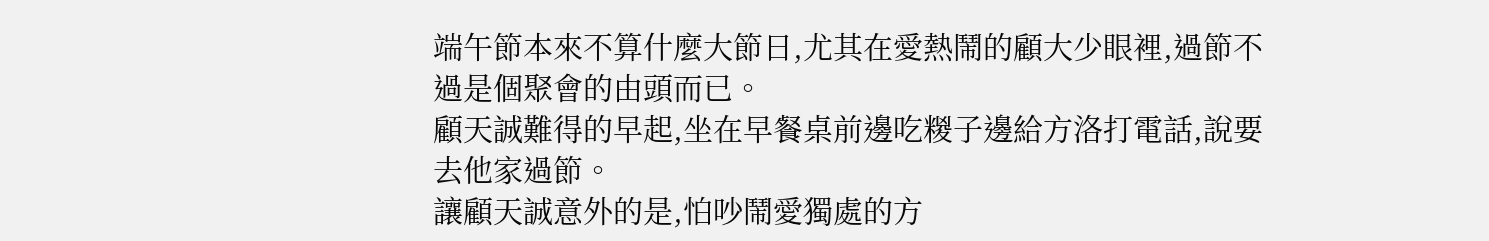端午節本來不算什麼大節日,尤其在愛熱鬧的顧大少眼裡,過節不過是個聚會的由頭而已。
顧天誠難得的早起,坐在早餐桌前邊吃糉子邊給方洛打電話,說要去他家過節。
讓顧天誠意外的是,怕吵鬧愛獨處的方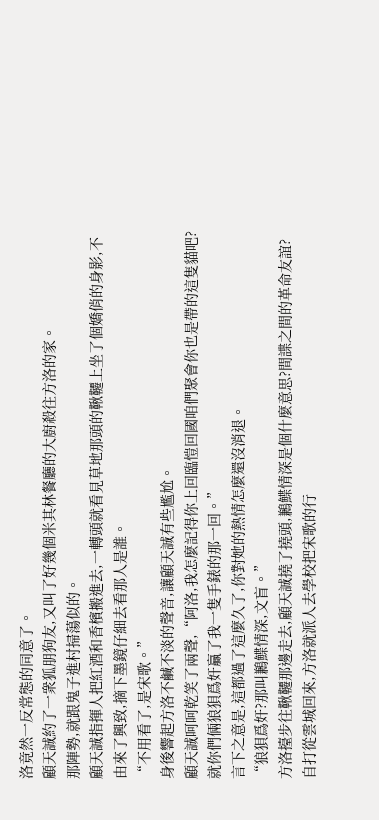洛竟然一反常態的同意了。
顧天誠約了一衆狐朋狗友,又叫了好幾個米其林餐廳的大廚殺往方洛的家。
那陣勢,就跟鬼子進村掃蕩似的。
顧天誠指揮人把紅酒和香檳搬進去,一轉頭就看見草地那頭的鞦韆上坐了個嬌俏的身影,不由來了興致,摘下墨鏡仔細去看那人是誰。
“不用看了,是宋歌。”
身後響起方洛不鹹不淡的聲音,讓顧天誠有些尷尬。
顧天誠呵呵乾笑了兩聲,“阿洛,我怎麼記得你上回臨愷回國咱們聚會你也是帶的這隻貓吧?就你們倆狼狽爲奸贏了我一隻手錶的那一回。”
言下之意是,這都過了這麼久了,你對她的熱情怎麼還沒消退。
“狼狽爲奸?那叫鶼鰈情深,文盲。”
方洛擡步往鞦韆那邊走去,顧天誠撓了撓頭,鶼鰈情深是個什麼意思?間諜之間的革命友誼?
自打從雲城回來,方洛就派人去學校把宋歌的行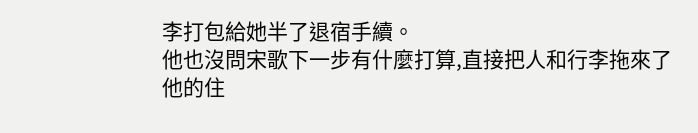李打包給她半了退宿手續。
他也沒問宋歌下一步有什麼打算,直接把人和行李拖來了他的住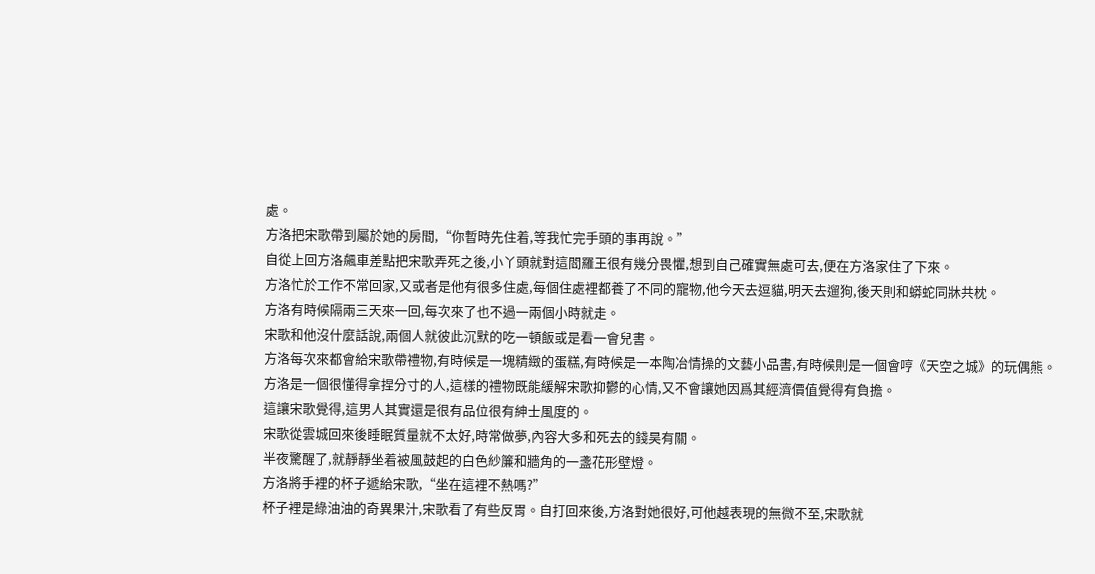處。
方洛把宋歌帶到屬於她的房間,“你暫時先住着,等我忙完手頭的事再說。”
自從上回方洛飆車差點把宋歌弄死之後,小丫頭就對這閻羅王很有幾分畏懼,想到自己確實無處可去,便在方洛家住了下來。
方洛忙於工作不常回家,又或者是他有很多住處,每個住處裡都養了不同的寵物,他今天去逗貓,明天去遛狗,後天則和蟒蛇同牀共枕。
方洛有時候隔兩三天來一回,每次來了也不過一兩個小時就走。
宋歌和他沒什麼話說,兩個人就彼此沉默的吃一頓飯或是看一會兒書。
方洛每次來都會給宋歌帶禮物,有時候是一塊精緻的蛋糕,有時候是一本陶冶情操的文藝小品書,有時候則是一個會哼《天空之城》的玩偶熊。
方洛是一個很懂得拿捏分寸的人,這樣的禮物既能緩解宋歌抑鬱的心情,又不會讓她因爲其經濟價值覺得有負擔。
這讓宋歌覺得,這男人其實還是很有品位很有紳士風度的。
宋歌從雲城回來後睡眠質量就不太好,時常做夢,內容大多和死去的錢昊有關。
半夜驚醒了,就靜靜坐着被風鼓起的白色紗簾和牆角的一盞花形壁燈。
方洛將手裡的杯子遞給宋歌,“坐在這裡不熱嗎?”
杯子裡是綠油油的奇異果汁,宋歌看了有些反胃。自打回來後,方洛對她很好,可他越表現的無微不至,宋歌就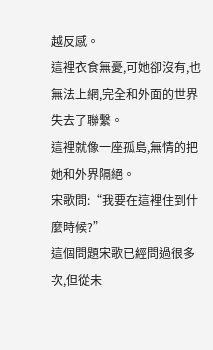越反感。
這裡衣食無憂,可她卻沒有,也無法上網,完全和外面的世界失去了聯繫。
這裡就像一座孤島,無情的把她和外界隔絕。
宋歌問:“我要在這裡住到什麼時候?”
這個問題宋歌已經問過很多次,但從未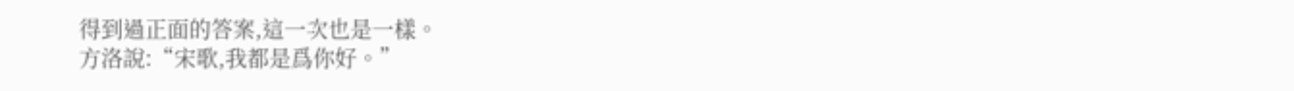得到過正面的答案,這一次也是一樣。
方洛說:“宋歌,我都是爲你好。”